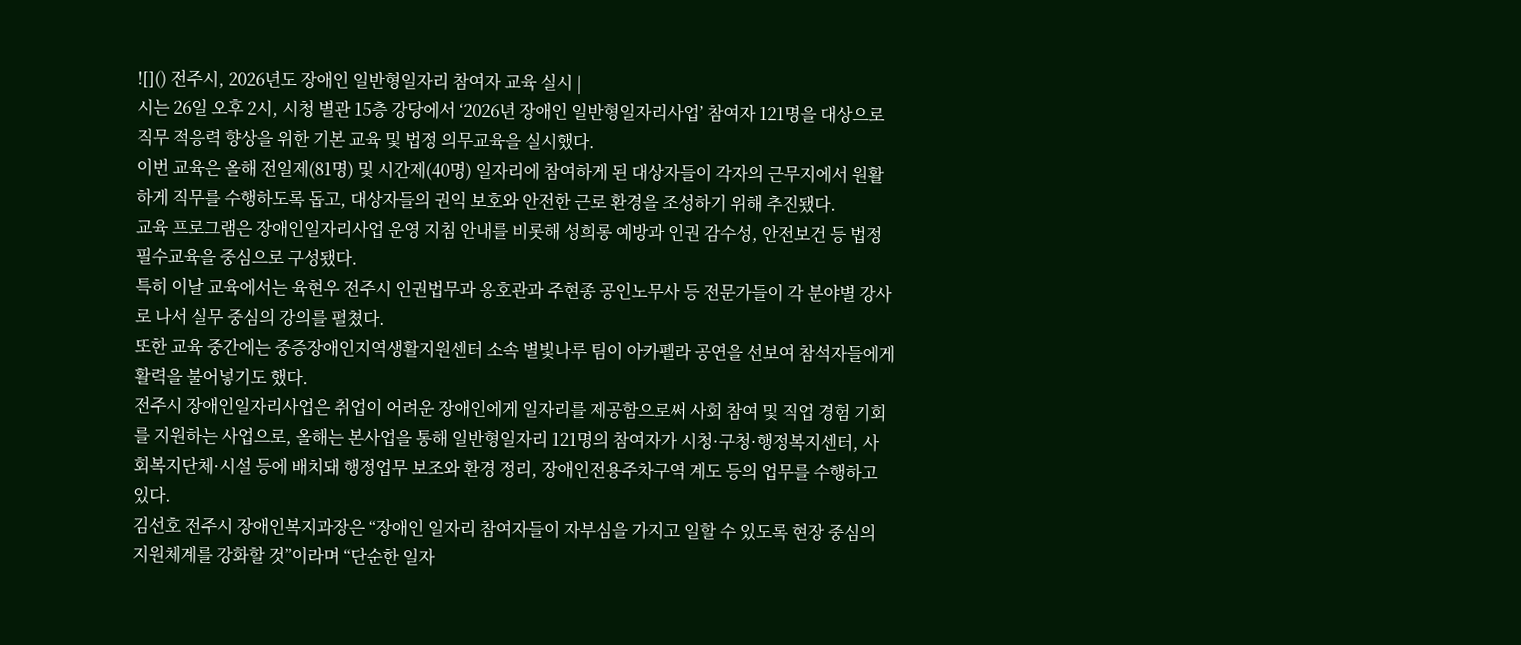![]() 전주시, 2026년도 장애인 일반형일자리 참여자 교육 실시 |
시는 26일 오후 2시, 시청 별관 15층 강당에서 ‘2026년 장애인 일반형일자리사업’ 참여자 121명을 대상으로 직무 적응력 향상을 위한 기본 교육 및 법정 의무교육을 실시했다.
이번 교육은 올해 전일제(81명) 및 시간제(40명) 일자리에 참여하게 된 대상자들이 각자의 근무지에서 원활하게 직무를 수행하도록 돕고, 대상자들의 권익 보호와 안전한 근로 환경을 조성하기 위해 추진됐다.
교육 프로그램은 장애인일자리사업 운영 지침 안내를 비롯해 성희롱 예방과 인권 감수성, 안전보건 등 법정 필수교육을 중심으로 구성됐다.
특히 이날 교육에서는 육현우 전주시 인권법무과 옹호관과 주현종 공인노무사 등 전문가들이 각 분야별 강사로 나서 실무 중심의 강의를 펼쳤다.
또한 교육 중간에는 중증장애인지역생활지원센터 소속 별빛나루 팀이 아카펠라 공연을 선보여 참석자들에게 활력을 불어넣기도 했다.
전주시 장애인일자리사업은 취업이 어려운 장애인에게 일자리를 제공함으로써 사회 참여 및 직업 경험 기회를 지원하는 사업으로, 올해는 본사업을 통해 일반형일자리 121명의 참여자가 시청·구청·행정복지센터, 사회복지단체·시설 등에 배치돼 행정업무 보조와 환경 정리, 장애인전용주차구역 계도 등의 업무를 수행하고 있다.
김선호 전주시 장애인복지과장은 “장애인 일자리 참여자들이 자부심을 가지고 일할 수 있도록 현장 중심의 지원체계를 강화할 것”이라며 “단순한 일자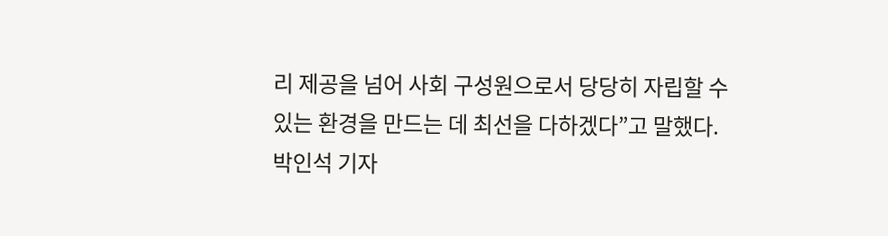리 제공을 넘어 사회 구성원으로서 당당히 자립할 수 있는 환경을 만드는 데 최선을 다하겠다”고 말했다.
박인석 기자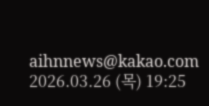aihnnews@kakao.com
2026.03.26 (목) 19:25